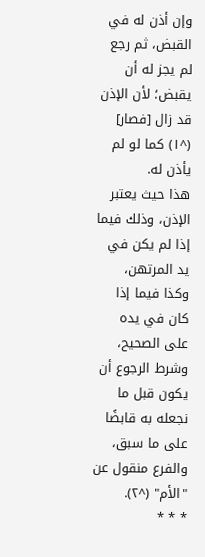وإن أذن له في القبض، ثم رجع لم يجز له أن يقبض؛ لأن الإذن قد زال [فصار] (^١) كما لو لم يأذن له.
هذا حيث يعتبر الإذن، وذلك فيما إذا لم يكن في يد المرتهن، وكذا فيما إذا كان في يده على الصحيح، وشرط الرجوع أن يكون قبل ما نجعله به قابضًا على ما سبق، والفرع منقول عن "الأم" (^٢).
* * *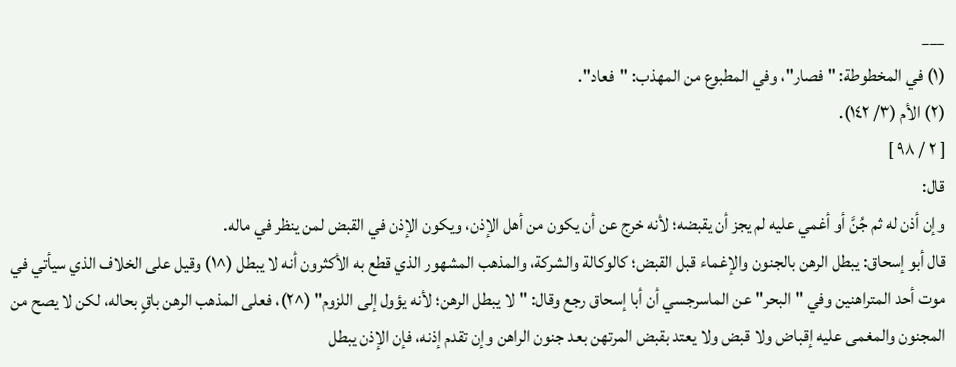___
(١) في المخطوطة: "فصار"، وفي المطبوع من المهذب: "فعاد".
(٢) الأم (٣/ ١٤٢).
[ ٢ / ٩٨ ]
قال:
وإن أذن له ثم جُنَّ أو أغمي عليه لم يجز أن يقبضه؛ لأنه خرج عن أن يكون من أهل الإذن، ويكون الإذن في القبض لمن ينظر في ماله.
قال أبو إسحاق: يبطل الرهن بالجنون والإغماء قبل القبض؛ كالوكالة والشركة، والمذهب المشهور الذي قطع به الأكثرون أنه لا يبطل (^١) وقيل على الخلاف الذي سيأتي في موت أحد المتراهنين وفي "البحر" عن الماسرجسي أن أبا إسحاق رجع وقال: "لا يبطل الرهن؛ لأنه يؤول إلى اللزوم" (^٢)، فعلى المذهب الرهن باقٍ بحاله، لكن لا يصح من المجنون والمغمى عليه إقباض ولا قبض ولا يعتد بقبض المرتهن بعد جنون الراهن وإن تقدم إذنه، فإن الإذن يبطل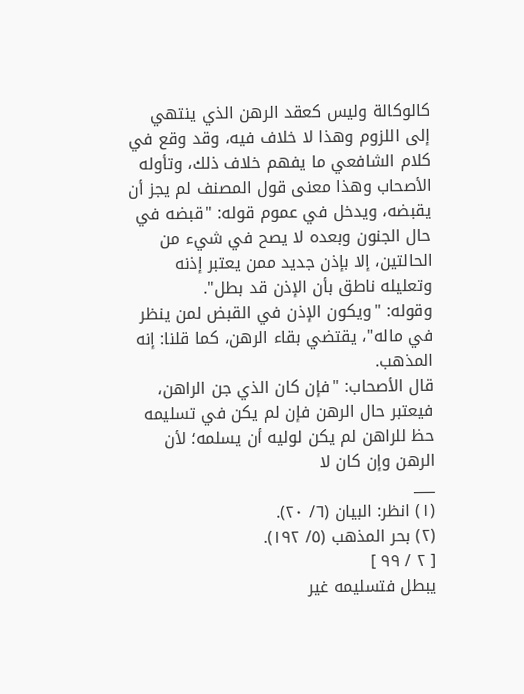كالوكالة وليس كعقد الرهن الذي ينتهي إلى اللزوم وهذا لا خلاف فيه، وقد وقع في كلام الشافعي ما يفهم خلاف ذلك، وتأوله الأصحاب وهذا معنى قول المصنف لم يجز أن يقبضه، ويدخل في عموم قوله: "قبضه في حال الجنون وبعده لا يصح في شيء من الحالتين، إلا بإذن جديد ممن يعتبر إذنه وتعليله ناطق بأن الإذن قد بطل".
وقوله: "ويكون الإذن في القبض لمن ينظر في ماله"، يقتضي بقاء الرهن، كما قلنا: إنه المذهب.
قال الأصحاب: "فإن كان الذي جن الراهن، فيعتبر حال الرهن فإن لم يكن في تسليمه حظ للراهن لم يكن لوليه أن يسلمه؛ لأن الرهن وإن كان لا
___
(١) انظر: البيان (٦/ ٢٠).
(٢) بحر المذهب (٥/ ١٩٢).
[ ٢ / ٩٩ ]
يبطل فتسليمه غير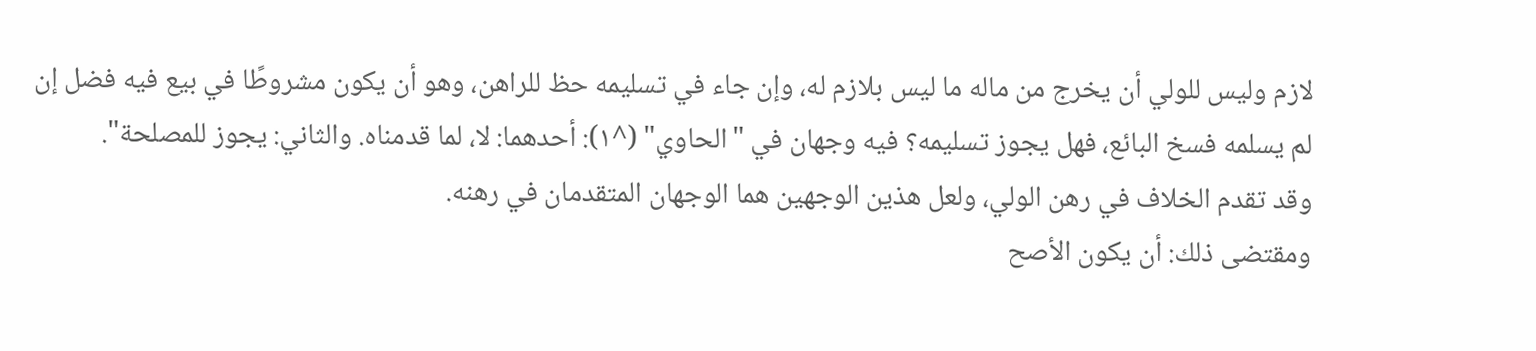لازم وليس للولي أن يخرج من ماله ما ليس بلازم له، وإن جاء في تسليمه حظ للراهن، وهو أن يكون مشروطًا في بيع فيه فضل إن لم يسلمه فسخ البائع، فهل يجوز تسليمه؟ فيه وجهان في "الحاوي" (^١): أحدهما: لا، لما قدمناه. والثاني: يجوز للمصلحة".
وقد تقدم الخلاف في رهن الولي، ولعل هذين الوجهين هما الوجهان المتقدمان في رهنه.
ومقتضى ذلك: أن يكون الأصح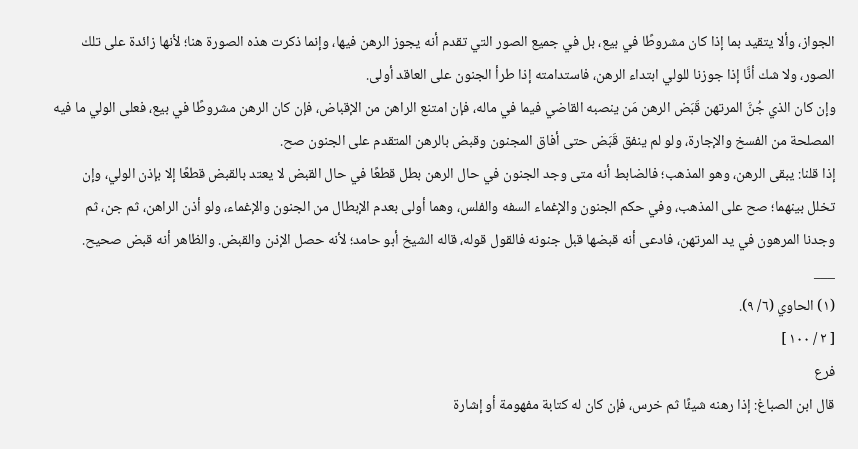الجواز، وألا يتقيد بما إذا كان مشروطًا في بيع، بل في جميع الصور التي تقدم أنه يجوز الرهن فيها، وإنما ذكرت هذه الصورة هنا؛ لأنها زائدة على تلك الصور، ولا شك أنَّا إذا جوزنا للولي ابتداء الرهن، فاستدامته إذا طرأ الجنون على العاقد أولى.
وإن كان الذي جُنَّ المرتهن قَبَض الرهن مَن ينصبه القاضي فيما في ماله، فإن امتنع الراهن من الإقباض، فإن كان الرهن مشروطًا في بيع، فعلى الولي ما فيه المصلحة من الفسخ والإجارة، ولو لم ينفق قَبَض حتى أفاق المجنون وقبض بالرهن المتقدم على الجنون صح.
إذا قلنا: يبقى الرهن، وهو المذهب؛ فالضابط أنه متى وجد الجنون في حال الرهن بطل قطعًا في حال القبض لا يعتد بالقبض قطعًا إلا بإذن الولي، وإن تخلل بينهما؛ صح على المذهب، وفي حكم الجنون والإغماء السفه والفلس، وهما أولى بعدم الإبطال من الجنون والإغماء، ولو أذن الراهن، ثم جن، ثم وجدنا المرهون في يد المرتهن، فادعى أنه قبضها قبل جنونه فالقول قوله، قاله الشيخ أبو حامد؛ لأنه حصل الإذن والقبض. والظاهر أنه قبض صحيح.
___
(١) الحاوي (٦/ ٩).
[ ٢ / ١٠٠ ]
فرع
قال ابن الصباغ: إذا رهنه شيئًا ثم خرس، فإن كان له كتابة مفهومة أو إشارة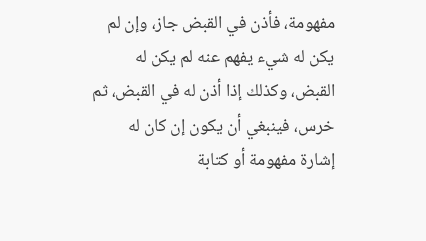مفهومة، فأذن في القبض جاز، وإن لم يكن له شيء يفهم عنه لم يكن له القبض، وكذلك إذا أذن له في القبض، ثم خرس، فينبغي أن يكون إن كان له إشارة مفهومة أو كتابة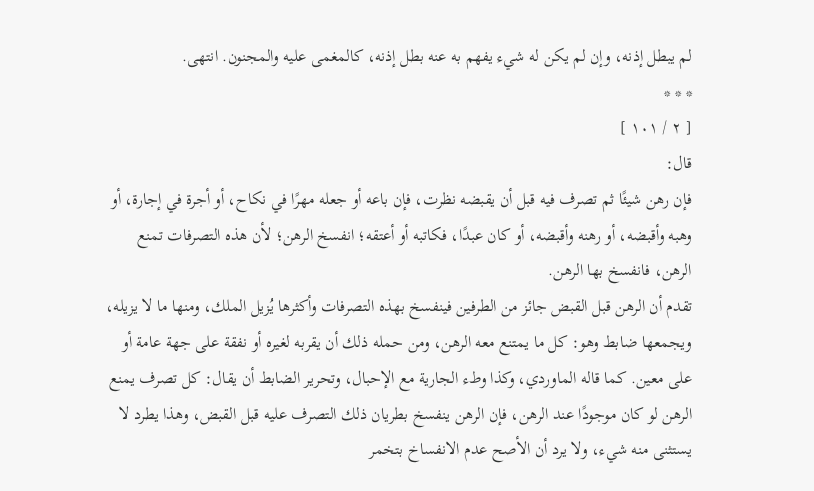لم يبطل إذنه، وإن لم يكن له شيء يفهم به عنه بطل إذنه، كالمغمى عليه والمجنون. انتهى.
* * *
[ ٢ / ١٠١ ]
قال:
فإن رهن شيئًا ثم تصرف فيه قبل أن يقبضه نظرت، فإن باعه أو جعله مهرًا في نكاح، أو أجرة في إجارة، أو وهبه وأقبضه، أو رهنه وأقبضه، أو كان عبدًا، فكاتبه أو أعتقه؛ انفسخ الرهن؛ لأن هذه التصرفات تمنع الرهن، فانفسخ بها الرهن.
تقدم أن الرهن قبل القبض جائز من الطرفين فينفسخ بهذه التصرفات وأكثرها يُزيل الملك، ومنها ما لا يزيله، ويجمعها ضابط وهو: كل ما يمتنع معه الرهن، ومن حمله ذلك أن يقربه لغيره أو نفقة على جهة عامة أو على معين. كما قاله الماوردي، وكذا وطء الجارية مع الإحبال، وتحرير الضابط أن يقال: كل تصرف يمنع الرهن لو كان موجودًا عند الرهن، فإن الرهن ينفسخ بطريان ذلك التصرف عليه قبل القبض، وهذا يطرد لا يستثنى منه شيء، ولا يرد أن الأصح عدم الانفساخ بتخمر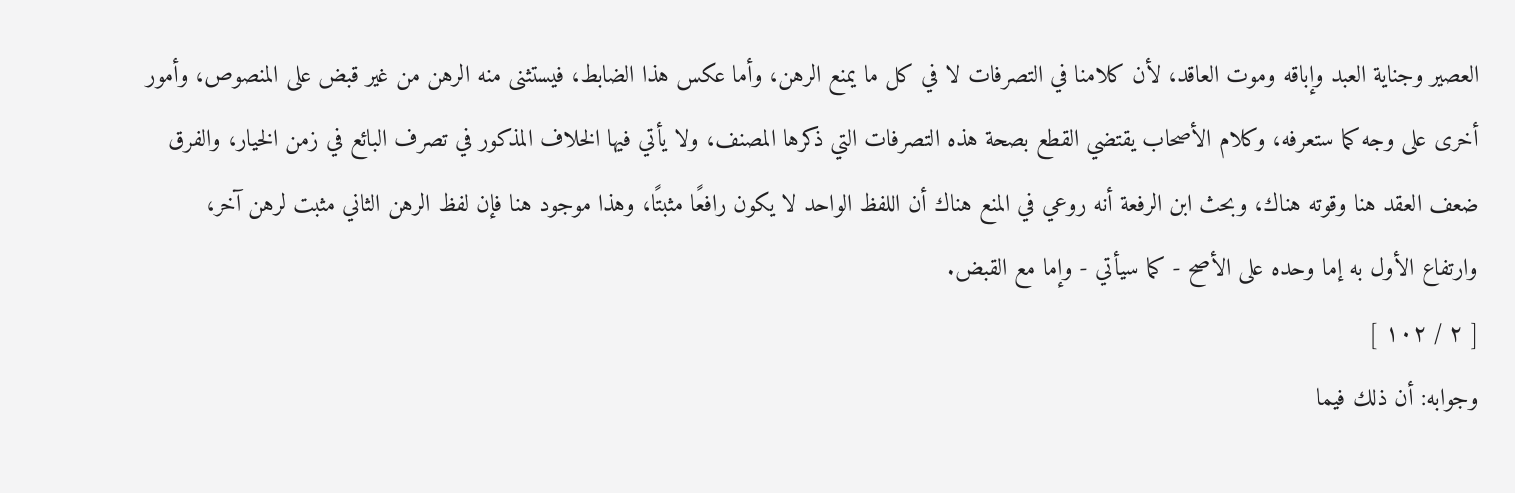العصير وجناية العبد وإباقه وموت العاقد، لأن كلامنا في التصرفات لا في كل ما يمنع الرهن، وأما عكس هذا الضابط، فيستثنى منه الرهن من غير قبض على المنصوص، وأمور أخرى على وجه كما ستعرفه، وكلام الأصحاب يقتضي القطع بصحة هذه التصرفات التي ذكرها المصنف، ولا يأتي فيها الخلاف المذكور في تصرف البائع في زمن الخيار، والفرق ضعف العقد هنا وقوته هناك، وبحث ابن الرفعة أنه روعي في المنع هناك أن اللفظ الواحد لا يكون رافعًا مثبتًا، وهذا موجود هنا فإن لفظ الرهن الثاني مثبت لرهن آخر، وارتفاع الأول به إما وحده على الأصح - كما سيأتي - وإما مع القبض.
[ ٢ / ١٠٢ ]
وجوابه: أن ذلك فيما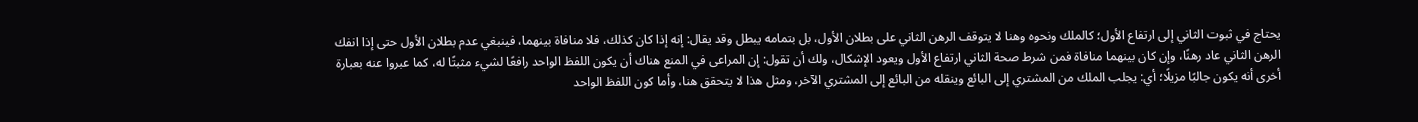يحتاج في ثبوت الثاني إلى ارتفاع الأول؛ كالملك ونحوه وهنا لا يتوقف الرهن الثاني على بطلان الأول، بل بتمامه يبطل وقد يقال: إنه إذا كان كذلك، فلا منافاة بينهما، فينبغي عدم بطلان الأول حتى إذا انفك الرهن الثاني عاد رهنًا، وإن كان بينهما منافاة فمن شرط صحة الثاني ارتفاع الأول ويعود الإشكال، ولك أن تقول: إن المراعى في المنع هناك أن يكون اللفظ الواحد رافعًا لشيء مثبتًا له، كما عبروا عنه بعبارة أخرى أنه يكون جالبًا مزيلًا؛ أي: يجلب الملك من المشتري إلى البائع وينقله من البائع إلى المشتري الآخر، ومثل هذا لا يتحقق هنا، وأما كون اللفظ الواحد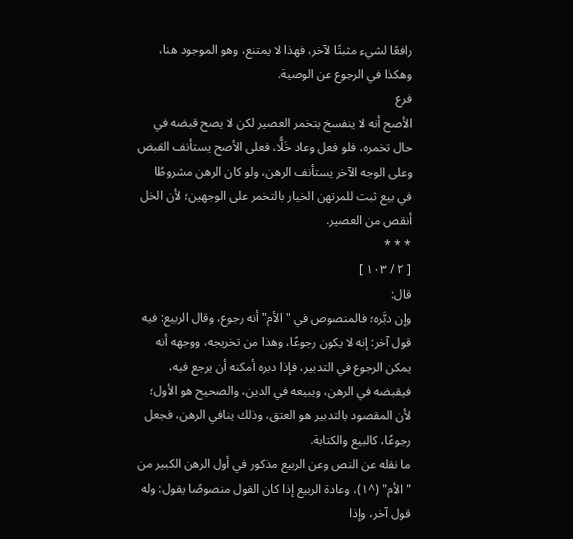رافعًا لشيء مثبتًا لآخر، فهذا لا يمتنع، وهو الموجود هنا، وهكذا في الرجوع عن الوصية.
فرع
الأصح أنه لا ينفسخ بتخمر العصير لكن لا يصح قبضه في حال تخمره، فلو فعل وعاد خَلًّا، فعلى الأصح يستأنف القبض وعلى الوجه الآخر يستأنف الرهن، ولو كان الرهن مشروطًا في بيع ثبت للمرتهن الخيار بالتخمر على الوجهين؛ لأن الخل أنقص من العصير.
* * *
[ ٢ / ١٠٣ ]
قال:
وإن دبَّره؛ فالمنصوص في "الأم" أنه رجوع، وقال الربيع: فيه قول آخر: إنه لا يكون رجوعًا، وهذا من تخريجه، ووجهه أنه يمكن الرجوع في التدبير، فإذا دبره أمكنه أن يرجع فيه، فيقبضه في الرهن، ويبيعه في الدين، والصحيح هو الأول؛ لأن المقصود بالتدبير هو العتق، وذلك ينافي الرهن، فجعل رجوعًا، كالبيع والكتابة.
ما نقله عن النص وعن الربيع مذكور في أول الرهن الكبير من "الأم" (^١)، وعادة الربيع إذا كان القول منصوصًا يقول: وله قول آخر، وإذا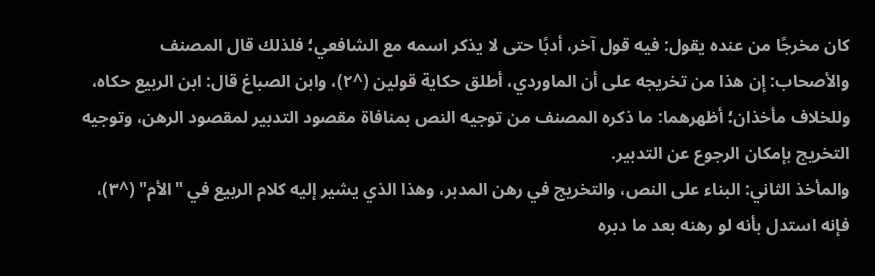كان مخرجًا من عنده يقول: فيه قول آخر، أدبًا حتى لا يذكر اسمه مع الشافعي؛ فلذلك قال المصنف والأصحاب: إن هذا من تخريجه على أن الماوردي، أطلق حكاية قولين (^٢)، وابن الصباغ قال: ابن الربيع حكاه، وللخلاف مأخذان؛ أظهرهما: ما ذكره المصنف من توجيه النص بمنافاة مقصود التدبير لمقصود الرهن، وتوجيه التخريج بإمكان الرجوع عن التدبير.
والمأخذ الثاني: البناء على النص، والتخريج في رهن المدبر، وهذا الذي يشير إليه كلام الربيع في "الأم" (^٣)، فإنه استدل بأنه لو رهنه بعد ما دبره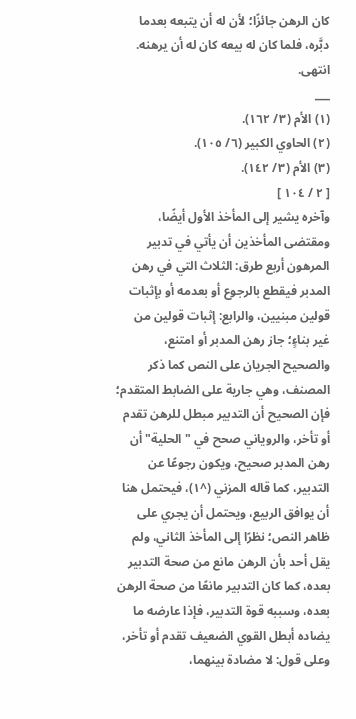كان الرهن جائزًا؛ لأن له أن يتبعه بعدما دبَّره، فلما كان له بيعه كان له أن يرهنه. انتهى.
___
(١) الأم (٣/ ١٦٢).
(٢) الحاوي الكبير (٦/ ١٠٥).
(٣) الأم (٣/ ١٤٢).
[ ٢ / ١٠٤ ]
وآخره يشير إلى المأخذ الأول أيضًا، ومقتضى المأخذين أن يأتي في تدبير المرهون أربع طرق: الثلاث التي في رهن المدبر فيقطع بالرجوع أو بعدمه أو بإثبات قولين مبنيين، والرابع: إثبات قولين من غير بناءٍ؛ جاز رهن المدبر أو امتنع، والصحيح الجريان على النص كما ذكر المصنف، وهي جارية على الضابط المتقدم؛ فإن الصحيح أن التدبير مبطل للرهن تقدم أو تأخر، والروياني صحح في "الحلية" أن رهن المدبر صحيح، ويكون رجوعًا عن التدبير، كما قاله المزني (^١)، فيحتمل هنا أن يوافق الربيع، ويحتمل أن يجري على ظاهر النص؛ نظرًا إلى المأخذ الثاني، ولم يقل أحد بأن الرهن مانع من صحة التدبير بعده، كما كان التدبير مانعًا من صحة الرهن بعده، وسببه قوة التدبير، فإذا عارضه ما يضاده أبطل القوي الضعيف تقدم أو تأخر، وعلى قول: لا مضادة بينهما،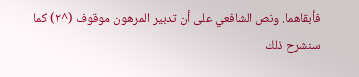فأبقاهما. ونص الشافعي على أن تدبير المرهون موقوف (^٢) كما سنشرح ذلك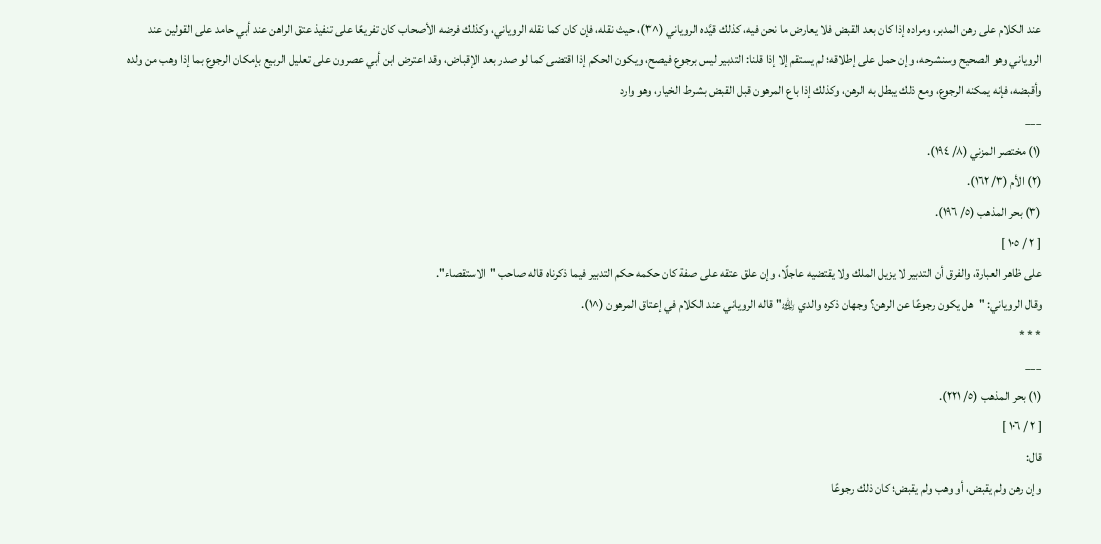عند الكلام على رهن المدبر، ومراده إذا كان بعد القبض فلا يعارض ما نحن فيه، كذلك قيَّده الروياني (^٣)، حيث نقله، فإن كان كما نقله الروياني، وكذلك فرضه الأصحاب كان تفريعًا على تنفيذ عتق الراهن عند أبي حامد على القولين عند الروياني وهو الصحيح وسنشرحه، وإن حمل على إطلاقه؛ لم يستقم إلا إذا قلنا: التدبير ليس برجوع فيصح، ويكون الحكم إذا اقتضى كما لو صدر بعد الإقباض، وقد اعترض ابن أبي عصرون على تعليل الربيع بإمكان الرجوع بما إذا وهب من ولده وأقبضه، فإنه يمكنه الرجوع، ومع ذلك يبطل به الرهن، وكذلك إذا باع المرهون قبل القبض بشرط الخيار، وهو وارد
___
(١) مختصر المزني (٨/ ١٩٤).
(٢) الأم (٣/ ١٦٢).
(٣) بحر المذهب (٥/ ١٩٦).
[ ٢ / ١٠٥ ]
على ظاهر العبارة، والفرق أن التدبير لا يزيل الملك ولا يقتضيه عاجلًا، وإن علق عتقه على صفة كان حكمه حكم التدبير فيما ذكرناه قاله صاحب "الاستقصاء".
وقال الروياني: "هل يكون رجوعًا عن الرهن؟ وجهان ذكره والدي ﵀" قاله الروياني عند الكلام في إعتاق المرهون (^١).
* * *
___
(١) بحر المذهب (٥/ ٢٢١).
[ ٢ / ١٠٦ ]
قال:
وإن رهن ولم يقبض، أو وهب ولم يقبض؛ كان ذلك رجوعًا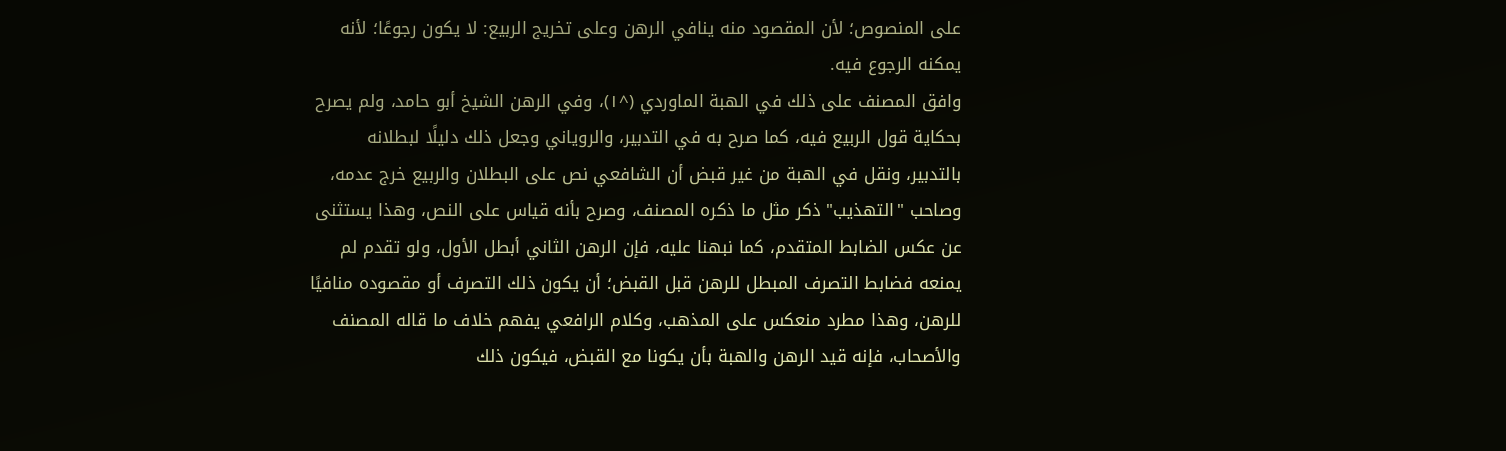على المنصوص؛ لأن المقصود منه ينافي الرهن وعلى تخريج الربيع: لا يكون رجوعًا؛ لأنه يمكنه الرجوع فيه.
وافق المصنف على ذلك في الهبة الماوردي (^١)، وفي الرهن الشيخ أبو حامد، ولم يصرح بحكاية قول الربيع فيه، كما صرح به في التدبير، والروياني وجعل ذلك دليلًا لبطلانه بالتدبير، ونقل في الهبة من غير قبض أن الشافعي نص على البطلان والربيع خرج عدمه، وصاحب "التهذيب" ذكر مثل ما ذكره المصنف، وصرح بأنه قياس على النص، وهذا يستثنى عن عكس الضابط المتقدم، كما نبهنا عليه، فإن الرهن الثاني أبطل الأول، ولو تقدم لم يمنعه فضابط التصرف المبطل للرهن قبل القبض؛ أن يكون ذلك التصرف أو مقصوده منافيًا للرهن، وهذا مطرد منعكس على المذهب، وكلام الرافعي يفهم خلاف ما قاله المصنف والأصحاب، فإنه قيد الرهن والهبة بأن يكونا مع القبض، فيكون ذلك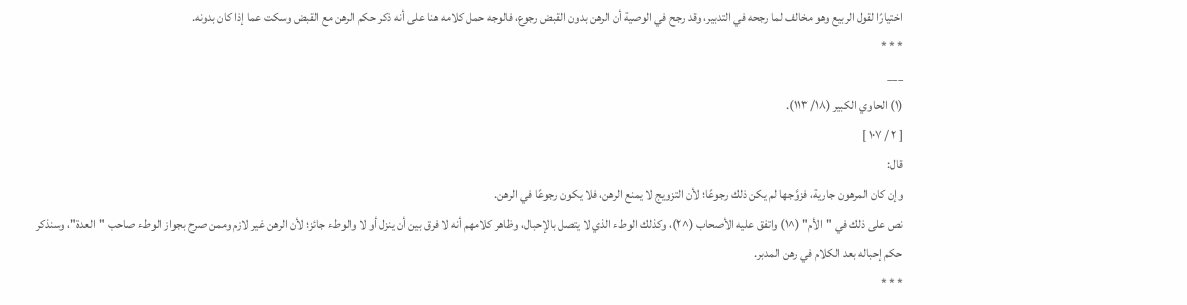اختيارًا لقول الربيع وهو مخالف لما رجحه في التدبير، وقد رجح في الوصية أن الرهن بدون القبض رجوع، فالوجه حمل كلامه هنا على أنه ذكر حكم الرهن مع القبض وسكت عما إذا كان بدونه.
* * *
___
(١) الحاوي الكبير (١٨/ ١١٣).
[ ٢ / ١٠٧ ]
قال:
وإن كان المرهون جارية، فزوَّجها لم يكن ذلك رجوعًا؛ لأن التزويج لا يمنع الرهن، فلا يكون رجوعًا في الرهن.
نص على ذلك في "الأم" (^١) واتفق عليه الأصحاب (^٢)، وكذلك الوطء الذي لا يتصل بالإحبال، وظاهر كلامهم أنه لا فرق بين أن ينزل أو لا والوطء جائز؛ لأن الرهن غير لازم وممن صرح بجواز الوطء صاحب "العدة"، وسنذكر حكم إحباله بعد الكلام في رهن المدبر.
* * *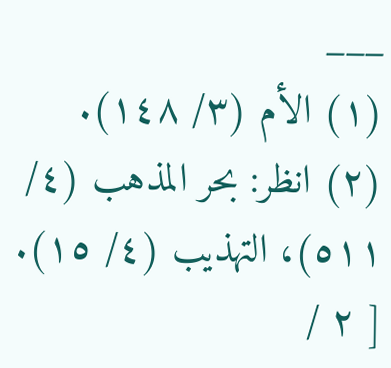___
(١) الأم (٣/ ١٤٨).
(٢) انظر: بحر المذهب (٤/ ٥١١)، التهذيب (٤/ ١٥).
[ ٢ /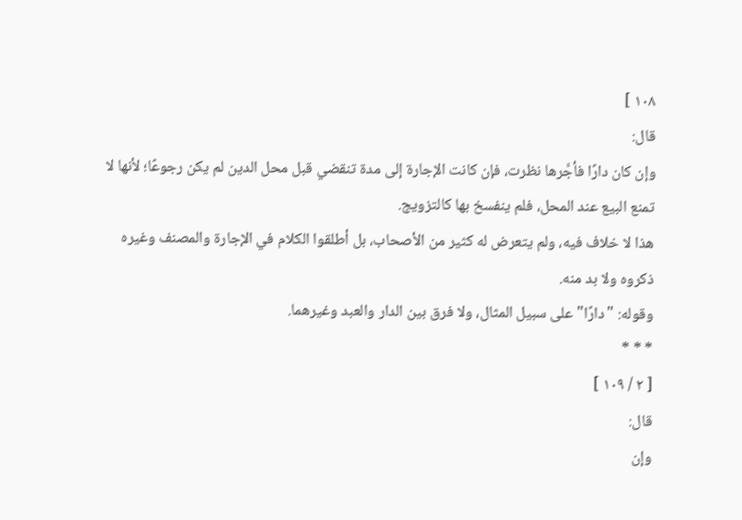١٠٨ ]
قال:
وإن كان دارًا فأجَّرها نظرت، فإن كانت الإجارة إلى مدة تنقضي قبل محل الدين لم يكن رجوعًا؛ لأنها لا تمنع البيع عند المحل، فلم ينفسخ بها كالتزويج.
هذا لا خلاف فيه، ولم يتعرض له كثير من الأصحاب، بل أطلقوا الكلام في الإجارة والمصنف وغيره ذكروه ولا بد منه.
وقوله: "دارًا" على سبيل المثال، ولا فرق بين الدار والعبد وغيرهما.
* * *
[ ٢ / ١٠٩ ]
قال:
وإن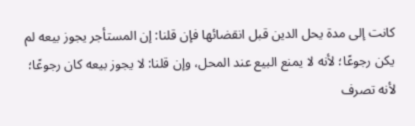كانت إلى مدة يحل الدين قبل انقضائها فإن قلنا: إن المستأجر يجوز بيعه لم يكن رجوعًا؛ لأنه لا يمنع البيع عند المحل، وإن قلنا: لا يجوز بيعه كان رجوعًا؛ لأنه تصرف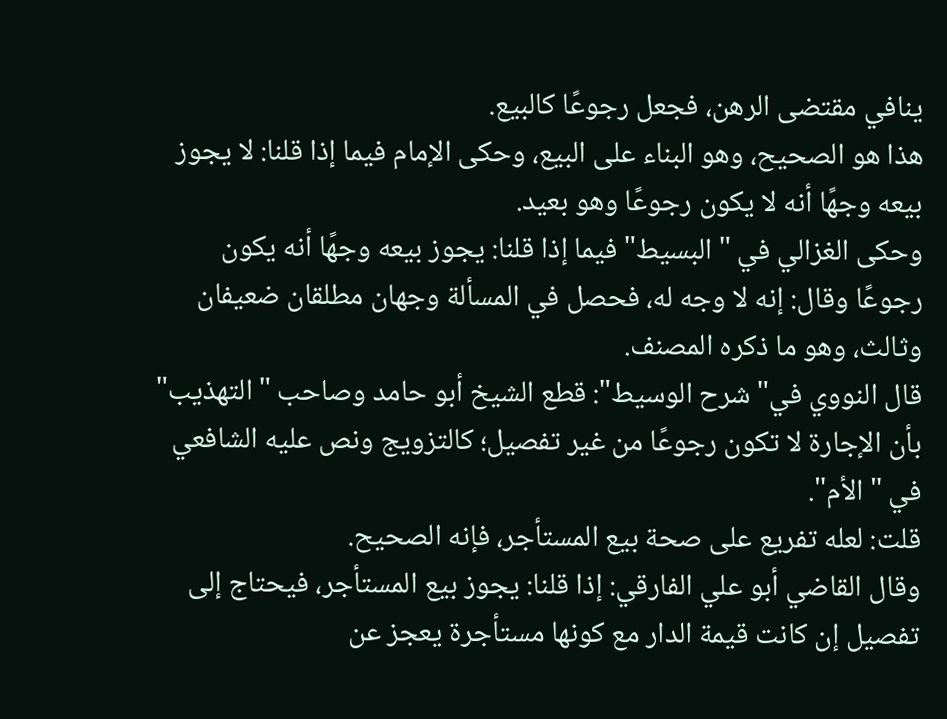ينافي مقتضى الرهن، فجعل رجوعًا كالبيع.
هذا هو الصحيح، وهو البناء على البيع، وحكى الإمام فيما إذا قلنا: لا يجوز بيعه وجهًا أنه لا يكون رجوعًا وهو بعيد.
وحكى الغزالي في "البسيط" فيما إذا قلنا: يجوز بيعه وجهًا أنه يكون رجوعًا وقال: إنه لا وجه له، فحصل في المسألة وجهان مطلقان ضعيفان وثالث، وهو ما ذكره المصنف.
قال النووي في" شرح الوسيط": قطع الشيخ أبو حامد وصاحب "التهذيب" بأن الإجارة لا تكون رجوعًا من غير تفصيل؛ كالتزويج ونص عليه الشافعي في "الأم".
قلت: لعله تفريع على صحة بيع المستأجر، فإنه الصحيح.
وقال القاضي أبو علي الفارقي: إذا قلنا: يجوز بيع المستأجر، فيحتاج إلى تفصيل إن كانت قيمة الدار مع كونها مستأجرة يعجز عن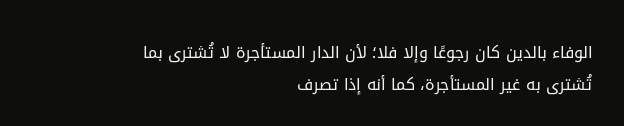الوفاء بالدين كان رجوعًا وإلا فلا؛ لأن الدار المستأجرة لا تُشترى بما تُشترى به غير المستأجرة، كما أنه إذا تصرف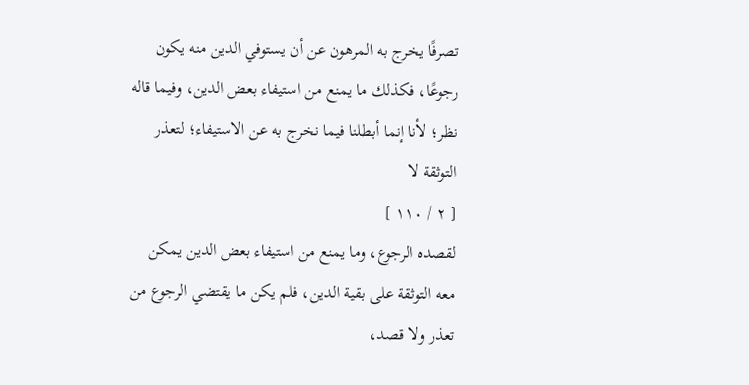تصرفًا يخرج به المرهون عن أن يستوفي الدين منه يكون رجوعًا، فكذلك ما يمنع من استيفاء بعض الدين، وفيما قاله نظر؛ لأنا إنما أبطلنا فيما نخرج به عن الاستيفاء؛ لتعذر التوثقة لا
[ ٢ / ١١٠ ]
لقصده الرجوع، وما يمنع من استيفاء بعض الدين يمكن معه التوثقة على بقية الدين، فلم يكن ما يقتضي الرجوع من تعذر ولا قصد،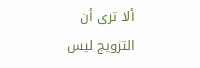ألا ترى أن التزويج ليس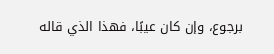برجوع، وإن كان عيبًا، فهذا الذي قاله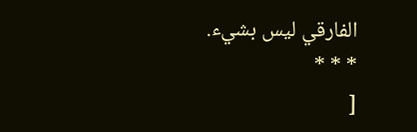الفارقي ليس بشيء.
* * *
[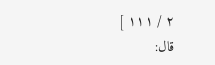٢ / ١١١ ]
قال: